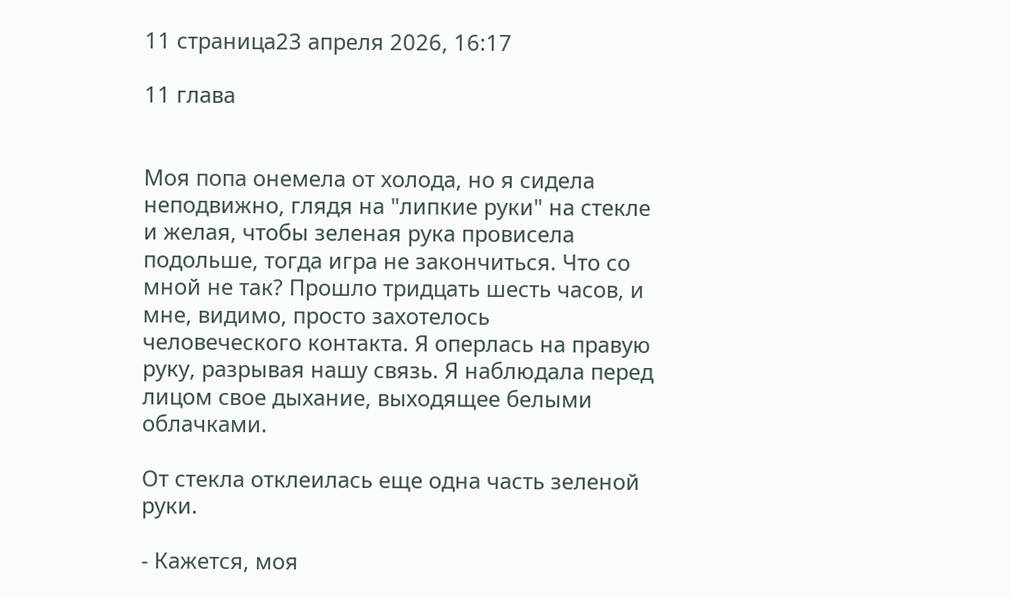11 страница23 апреля 2026, 16:17

11 глава


Моя попа онемела от холода, но я сидела неподвижно, глядя на "липкие руки" на стекле и желая, чтобы зеленая рука провисела подольше, тогда игра не закончиться. Что со мной не так? Прошло тридцать шесть часов, и мне, видимо, просто захотелось человеческого контакта. Я оперлась на правую руку, разрывая нашу связь. Я наблюдала перед лицом свое дыхание, выходящее белыми облачками.

От стекла отклеилась еще одна часть зеленой руки.

- Кажется, моя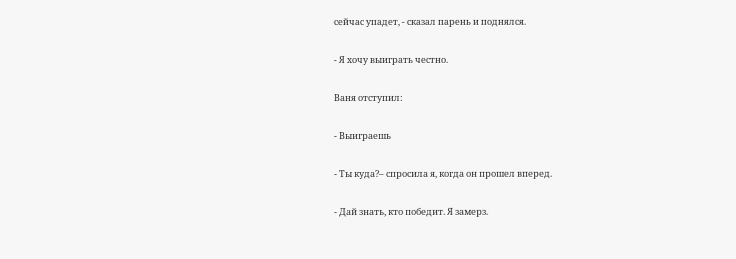сейчас упадет, - сказал парень и поднялся.

- Я хочу выиграть честно.

Ваня отступил:

- Выиграешь

- Ты куда?– спросила я, когда он прошел вперед.

- Дай знать, кто победит. Я замерз.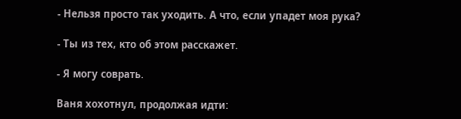- Нельзя просто так уходить. А что, если упадет моя рука?

- Ты из тех, кто об этом расскажет.

- Я могу соврать.

Ваня хохотнул, продолжая идти: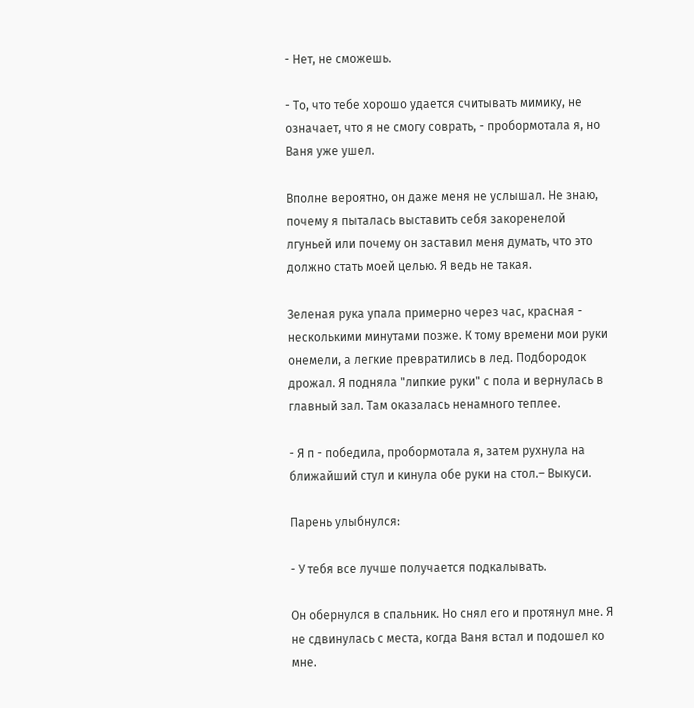- Нет, не сможешь.

- То, что тебе хорошо удается считывать мимику, не означает, что я не смогу соврать, - пробормотала я, но Ваня уже ушел.

Вполне вероятно, он даже меня не услышал. Не знаю, почему я пыталась выставить себя закоренелой лгуньей или почему он заставил меня думать, что это должно стать моей целью. Я ведь не такая.

Зеленая рука упала примерно через час, красная - несколькими минутами позже. К тому времени мои руки онемели, а легкие превратились в лед. Подбородок дрожал. Я подняла "липкие руки" с пола и вернулась в главный зал. Там оказалась ненамного теплее.

- Я п - победила, пробормотала я, затем рухнула на ближайший стул и кинула обе руки на стол.– Выкуси.

Парень улыбнулся:

- У тебя все лучше получается подкалывать.

Он обернулся в спальник. Но снял его и протянул мне. Я не сдвинулась с места, когда Ваня встал и подошел ко мне.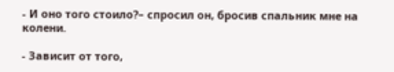- И оно того стоило?– спросил он, бросив спальник мне на колени.

- Зависит от того,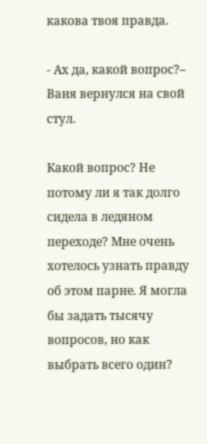какова твоя правда.

- Ах да, какой вопрос?– Ваня вернулся на свой стул.

Какой вопрос? Не потому ли я так долго сидела в ледяном переходе? Мне очень хотелось узнать правду об этом парне. Я могла бы задать тысячу вопросов, но как выбрать всего один?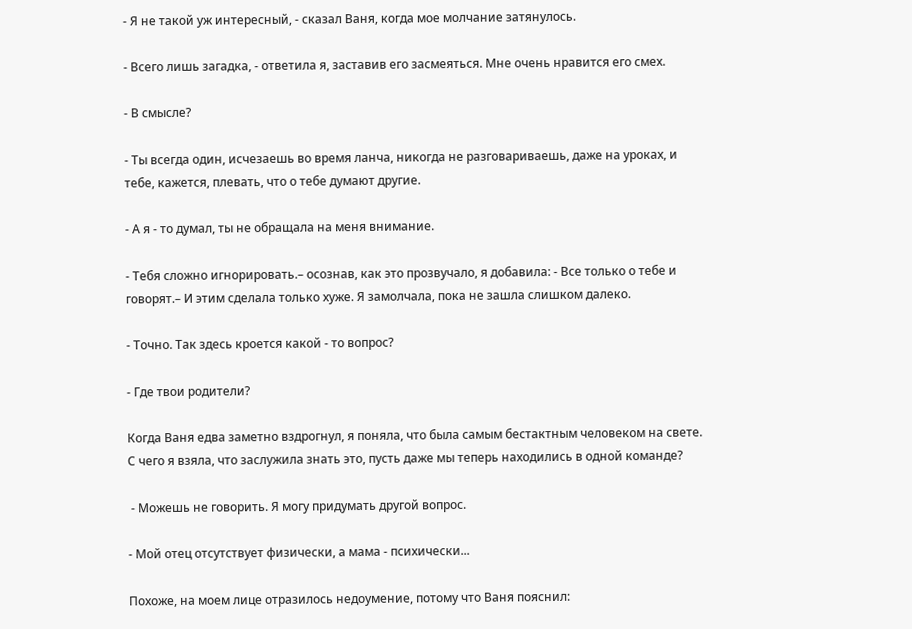- Я не такой уж интересный, - сказал Ваня, когда мое молчание затянулось.

- Всего лишь загадка, - ответила я, заставив его засмеяться. Мне очень нравится его смех.

- В смысле?

- Ты всегда один, исчезаешь во время ланча, никогда не разговариваешь, даже на уроках, и тебе, кажется, плевать, что о тебе думают другие.

- А я - то думал, ты не обращала на меня внимание.

- Тебя сложно игнорировать.– осознав, как это прозвучало, я добавила: - Все только о тебе и говорят.– И этим сделала только хуже. Я замолчала, пока не зашла слишком далеко.

- Точно. Так здесь кроется какой - то вопрос?

- Где твои родители?

Когда Ваня едва заметно вздрогнул, я поняла, что была самым бестактным человеком на свете. С чего я взяла, что заслужила знать это, пусть даже мы теперь находились в одной команде?

 - Можешь не говорить. Я могу придумать другой вопрос.

- Мой отец отсутствует физически, а мама - психически...

Похоже, на моем лице отразилось недоумение, потому что Ваня пояснил: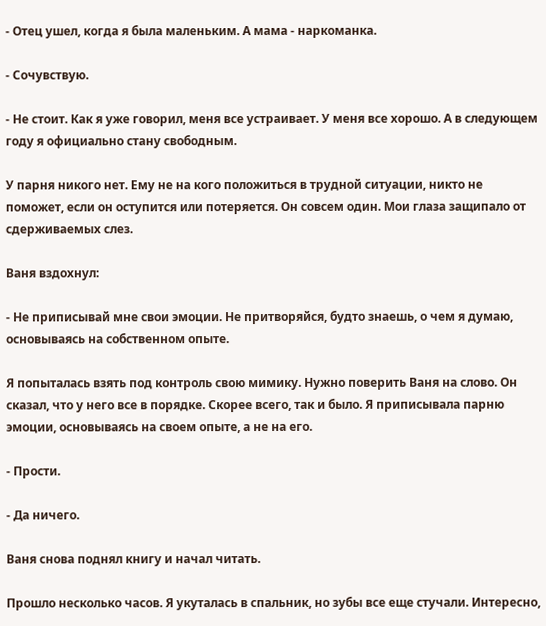- Отец ушел, когда я была маленьким. А мама - наркоманка.

- Сочувствую.

- Не стоит. Как я уже говорил, меня все устраивает. У меня все хорошо. А в следующем году я официально стану свободным.

У парня никого нет. Ему не на кого положиться в трудной ситуации, никто не поможет, если он оступится или потеряется. Он совсем один. Мои глаза защипало от сдерживаемых слез.

Ваня вздохнул:

- Не приписывай мне свои эмоции. Не притворяйся, будто знаешь, о чем я думаю, основываясь на собственном опыте.

Я попыталась взять под контроль свою мимику. Нужно поверить Ваня на слово. Он сказал, что у него все в порядке. Скорее всего, так и было. Я приписывала парню эмоции, основываясь на своем опыте, а не на его.

- Прости.

- Да ничего.

Ваня снова поднял книгу и начал читать.

Прошло несколько часов. Я укуталась в спальник, но зубы все еще стучали. Интересно,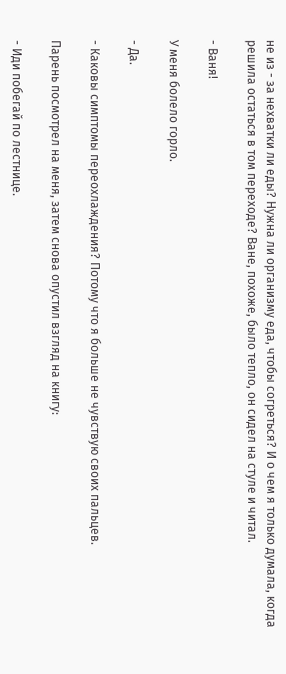не из - за нехватки ли еды? Нужна ли организму еда, чтобы согреться? И о чем я только думала, когда решила остаться в том переходе? Ване, похоже, было тепло, он сидел на стуле и читал.

- Ваня!

У меня болело горло.

- Да.

- Каковы симптомы переохлаждения? Потому что я больше не чувствую своих пальцев.

Парень посмотрел на меня, затем снова опустил взгляд на книгу:

- Иди побегай по лестнице.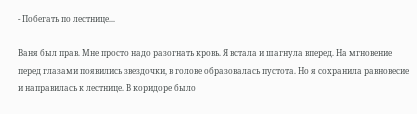- Побегать по лестнице...

Ваня был прав. Мне просто надо разогнать кровь. Я встала и шагнула вперед. На мгновение перед глазами появились звездочки, в голове образовалась пустота. Но я сохранила равновесие и направилась к лестнице. В коридоре было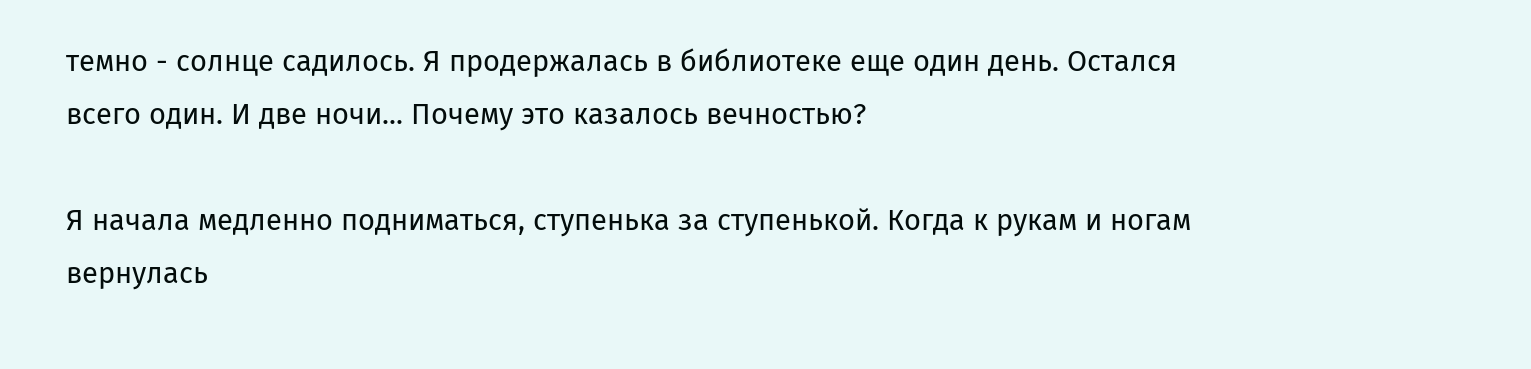темно - солнце садилось. Я продержалась в библиотеке еще один день. Остался всего один. И две ночи... Почему это казалось вечностью?

Я начала медленно подниматься, ступенька за ступенькой. Когда к рукам и ногам вернулась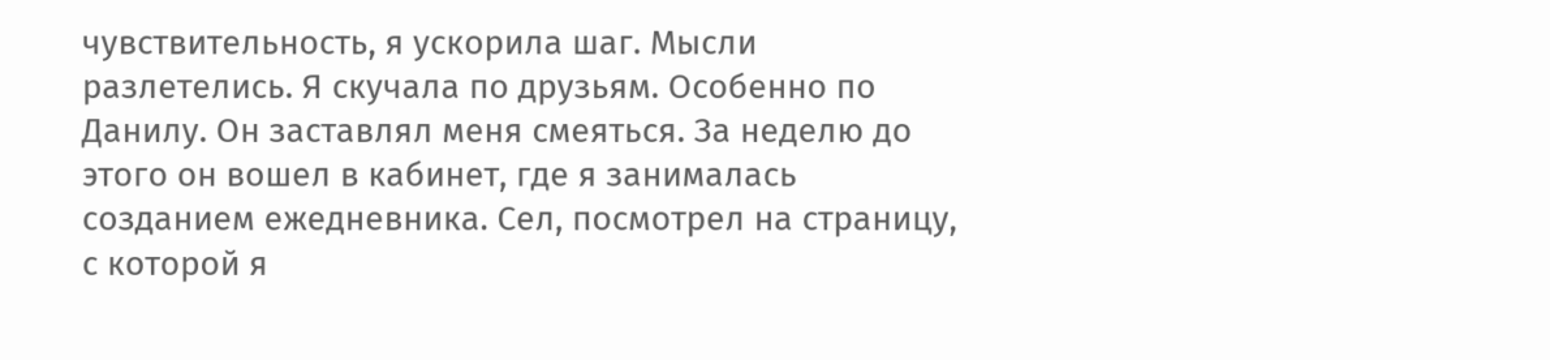чувствительность, я ускорила шаг. Мысли разлетелись. Я скучала по друзьям. Особенно по Данилу. Он заставлял меня смеяться. За неделю до этого он вошел в кабинет, где я занималась созданием ежедневника. Сел, посмотрел на страницу, с которой я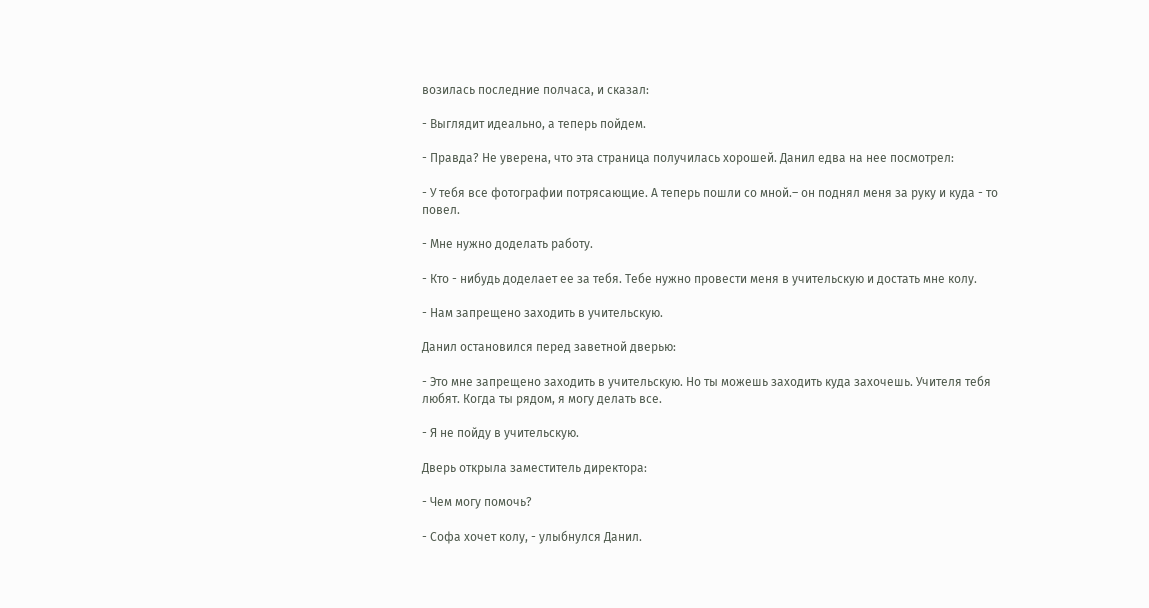возилась последние полчаса, и сказал:

- Выглядит идеально, а теперь пойдем.

- Правда? Не уверена, что эта страница получилась хорошей. Данил едва на нее посмотрел:

- У тебя все фотографии потрясающие. А теперь пошли со мной.– он поднял меня за руку и куда - то повел.

- Мне нужно доделать работу.

- Кто - нибудь доделает ее за тебя. Тебе нужно провести меня в учительскую и достать мне колу.

- Нам запрещено заходить в учительскую.

Данил остановился перед заветной дверью:

- Это мне запрещено заходить в учительскую. Но ты можешь заходить куда захочешь. Учителя тебя любят. Когда ты рядом, я могу делать все.

- Я не пойду в учительскую.

Дверь открыла заместитель директора:

- Чем могу помочь?

- Софа хочет колу, - улыбнулся Данил.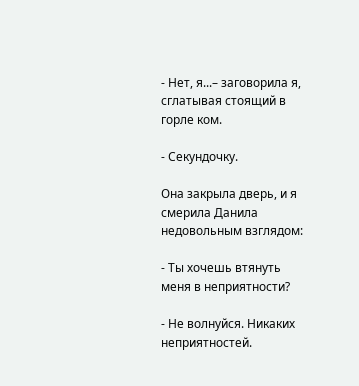- Нет, я...– заговорила я, сглатывая стоящий в горле ком.

- Секундочку.

Она закрыла дверь, и я смерила Данила недовольным взглядом:

- Ты хочешь втянуть меня в неприятности?

- Не волнуйся. Никаких неприятностей.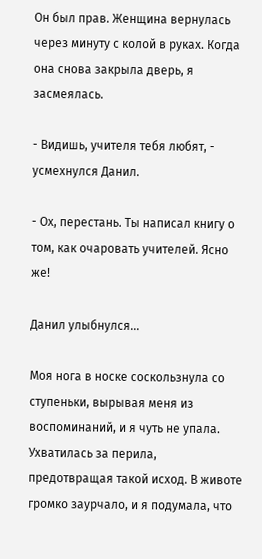Он был прав. Женщина вернулась через минуту с колой в руках. Когда она снова закрыла дверь, я засмеялась.

- Видишь, учителя тебя любят, - усмехнулся Данил.

- Ох, перестань. Ты написал книгу о том, как очаровать учителей. Ясно же!

Данил улыбнулся...

Моя нога в носке соскользнула со ступеньки, вырывая меня из воспоминаний, и я чуть не упала. Ухватилась за перила, предотвращая такой исход. В животе громко заурчало, и я подумала, что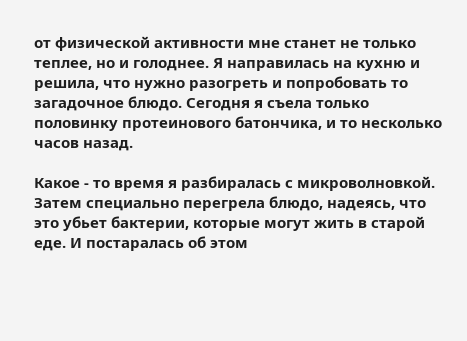от физической активности мне станет не только теплее, но и голоднее. Я направилась на кухню и решила, что нужно разогреть и попробовать то загадочное блюдо. Сегодня я съела только половинку протеинового батончика, и то несколько часов назад.

Какое - то время я разбиралась с микроволновкой. Затем специально перегрела блюдо, надеясь, что это убьет бактерии, которые могут жить в старой еде. И постаралась об этом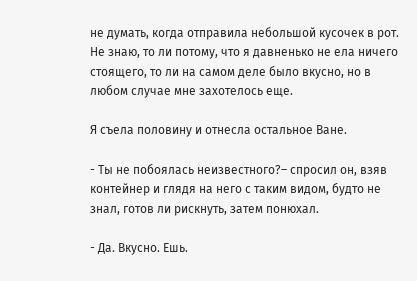не думать, когда отправила небольшой кусочек в рот. Не знаю, то ли потому, что я давненько не ела ничего стоящего, то ли на самом деле было вкусно, но в любом случае мне захотелось еще.

Я съела половину и отнесла остальное Ване.

- Ты не побоялась неизвестного?– спросил он, взяв контейнер и глядя на него с таким видом, будто не знал, готов ли рискнуть, затем понюхал.

- Да. Вкусно. Ешь.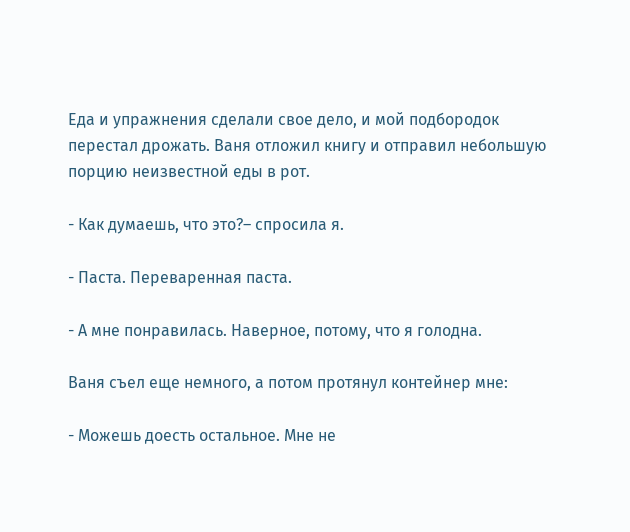Еда и упражнения сделали свое дело, и мой подбородок перестал дрожать. Ваня отложил книгу и отправил небольшую порцию неизвестной еды в рот.

- Как думаешь, что это?– спросила я.

- Паста. Переваренная паста.

- А мне понравилась. Наверное, потому, что я голодна.

Ваня съел еще немного, а потом протянул контейнер мне:

- Можешь доесть остальное. Мне не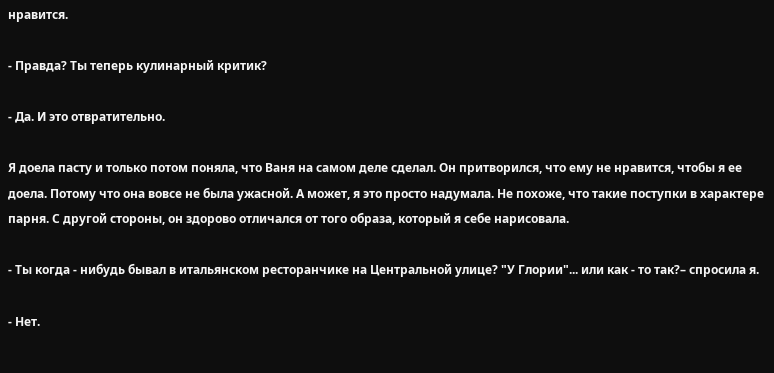нравится.

- Правда? Ты теперь кулинарный критик?

- Да. И это отвратительно.

Я доела пасту и только потом поняла, что Ваня на самом деле сделал. Он притворился, что ему не нравится, чтобы я ее доела. Потому что она вовсе не была ужасной. А может, я это просто надумала. Не похоже, что такие поступки в характере парня. С другой стороны, он здорово отличался от того образа, который я себе нарисовала.

- Ты когда - нибудь бывал в итальянском ресторанчике на Центральной улице? "У Глории"... или как - то так?– спросила я.

- Нет.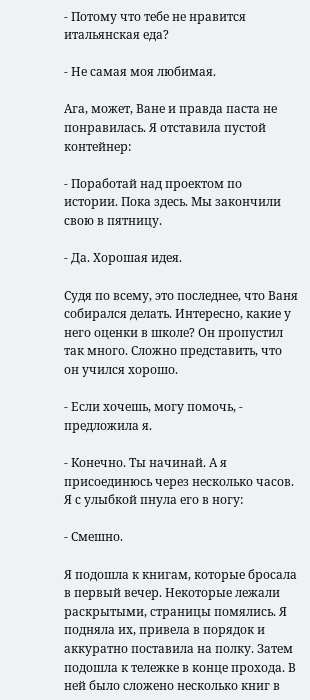- Потому что тебе не нравится итальянская еда?

- Не самая моя любимая.

Ага, может, Ване и правда паста не понравилась. Я отставила пустой контейнер:

- Поработай над проектом по истории. Пока здесь. Мы закончили свою в пятницу.

- Да. Хорошая идея.

Судя по всему, это последнее, что Ваня собирался делать. Интересно, какие у него оценки в школе? Он пропустил так много. Сложно представить, что он учился хорошо.

- Если хочешь, могу помочь, - предложила я.

- Конечно. Ты начинай. А я присоединюсь через несколько часов. Я с улыбкой пнула его в ногу:

- Смешно.

Я подошла к книгам, которые бросала в первый вечер. Некоторые лежали раскрытыми, страницы помялись. Я подняла их, привела в порядок и аккуратно поставила на полку. Затем подошла к тележке в конце прохода. В ней было сложено несколько книг в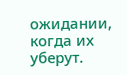ожидании, когда их уберут.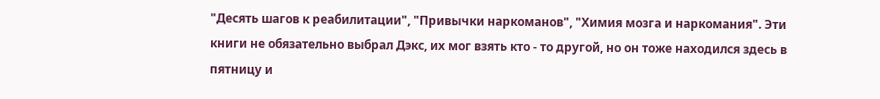"Десять шагов к реабилитации", "Привычки наркоманов", "Химия мозга и наркомания". Эти книги не обязательно выбрал Дэкс, их мог взять кто - то другой, но он тоже находился здесь в пятницу и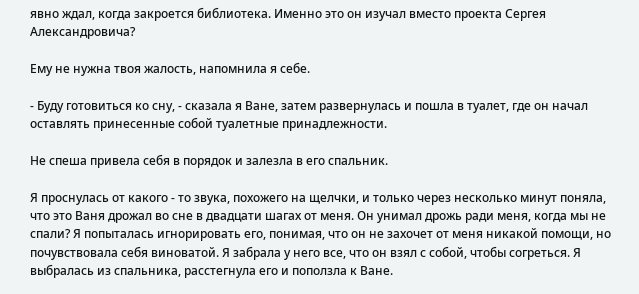явно ждал, когда закроется библиотека. Именно это он изучал вместо проекта Сергея Александровича?

Ему не нужна твоя жалость, напомнила я себе.

- Буду готовиться ко сну, - сказала я Ване, затем развернулась и пошла в туалет, где он начал оставлять принесенные собой туалетные принадлежности.

Не спеша привела себя в порядок и залезла в его спальник.

Я проснулась от какого - то звука, похожего на щелчки, и только через несколько минут поняла, что это Ваня дрожал во сне в двадцати шагах от меня. Он унимал дрожь ради меня, когда мы не спали? Я попыталась игнорировать его, понимая, что он не захочет от меня никакой помощи, но почувствовала себя виноватой. Я забрала у него все, что он взял с собой, чтобы согреться. Я выбралась из спальника, расстегнула его и поползла к Ване.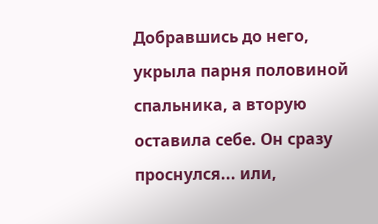Добравшись до него, укрыла парня половиной спальника, а вторую оставила себе. Он сразу проснулся... или,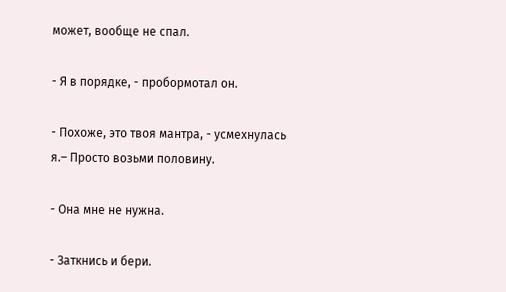может, вообще не спал.

- Я в порядке, - пробормотал он.

- Похоже, это твоя мантра, - усмехнулась я.– Просто возьми половину.

- Она мне не нужна.

- Заткнись и бери.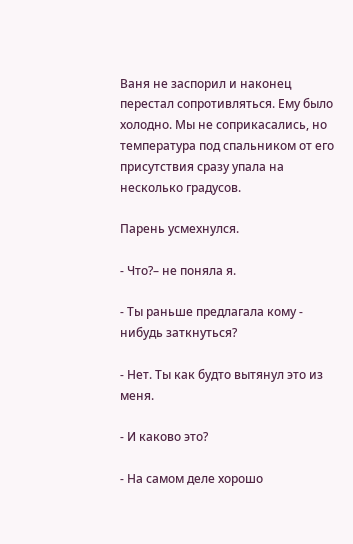Ваня не заспорил и наконец перестал сопротивляться. Ему было холодно. Мы не соприкасались, но температура под спальником от его присутствия сразу упала на несколько градусов.

Парень усмехнулся.

- Что?– не поняла я.

- Ты раньше предлагала кому - нибудь заткнуться?

- Нет. Ты как будто вытянул это из меня.

- И каково это?

- На самом деле хорошо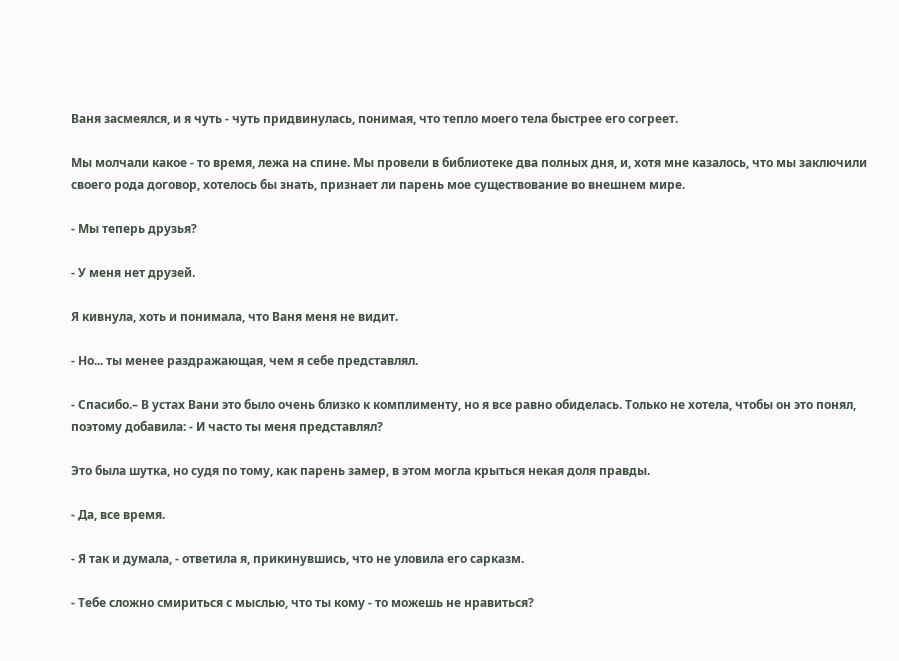Ваня засмеялся, и я чуть - чуть придвинулась, понимая, что тепло моего тела быстрее его согреет.

Мы молчали какое - то время, лежа на спине. Мы провели в библиотеке два полных дня, и, хотя мне казалось, что мы заключили своего рода договор, хотелось бы знать, признает ли парень мое существование во внешнем мире.

- Мы теперь друзья?

- У меня нет друзей.

Я кивнула, хоть и понимала, что Ваня меня не видит.

- Но... ты менее раздражающая, чем я себе представлял.

- Спасибо.– В устах Вани это было очень близко к комплименту, но я все равно обиделась. Только не хотела, чтобы он это понял, поэтому добавила: - И часто ты меня представлял?

Это была шутка, но судя по тому, как парень замер, в этом могла крыться некая доля правды.

- Да, все время.

- Я так и думала, - ответила я, прикинувшись, что не уловила его сарказм.

- Тебе сложно смириться с мыслью, что ты кому - то можешь не нравиться?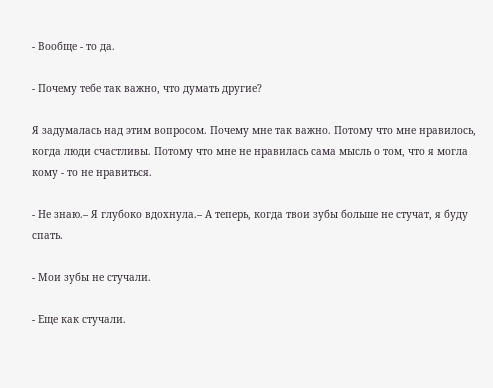- Вообще - то да.

- Почему тебе так важно, что думать другие?

Я задумалась над этим вопросом. Почему мне так важно. Потому что мне нравилось, когда люди счастливы. Потому что мне не нравилась сама мысль о том, что я могла кому - то не нравиться.

- Не знаю.– Я глубоко вдохнула.– А теперь, когда твои зубы больше не стучат, я буду спать.

- Мои зубы не стучали.

- Еще как стучали.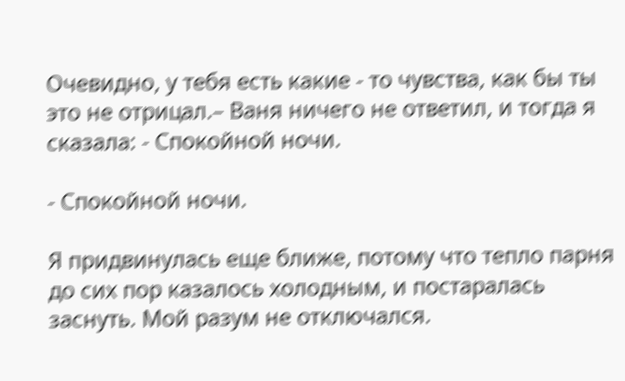Очевидно, у тебя есть какие - то чувства, как бы ты это не отрицал.– Ваня ничего не ответил, и тогда я сказала: - Спокойной ночи.

- Спокойной ночи.

Я придвинулась еще ближе, потому что тепло парня до сих пор казалось холодным, и постаралась заснуть. Мой разум не отключался.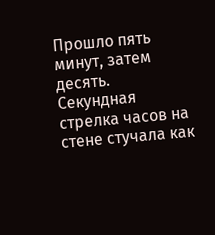Прошло пять минут, затем десять. Секундная стрелка часов на стене стучала как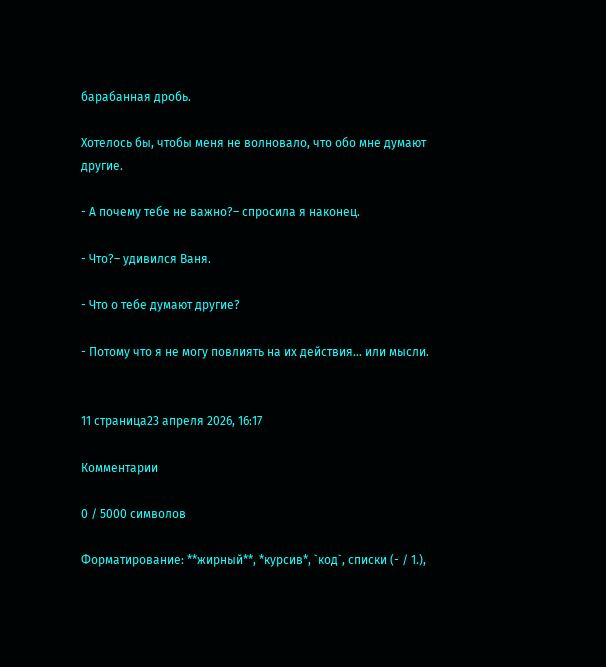барабанная дробь.

Хотелось бы, чтобы меня не волновало, что обо мне думают другие.

- А почему тебе не важно?– спросила я наконец.

- Что?– удивился Ваня.

- Что о тебе думают другие?

- Потому что я не могу повлиять на их действия... или мысли.


11 страница23 апреля 2026, 16:17

Комментарии

0 / 5000 символов

Форматирование: **жирный**, *курсив*, `код`, списки (- / 1.),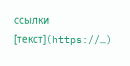ссылки [текст](https://…)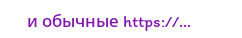и обычные https://…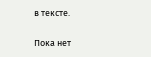в тексте.

Пока нет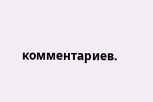комментариев.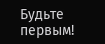Будьте первым!